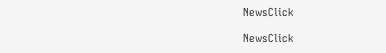NewsClick

NewsClick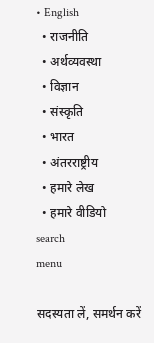• English
  • राजनीति
  • अर्थव्यवस्था
  • विज्ञान
  • संस्कृति
  • भारत
  • अंतरराष्ट्रीय
  • हमारे लेख
  • हमारे वीडियो
search
menu

सदस्यता लें, समर्थन करें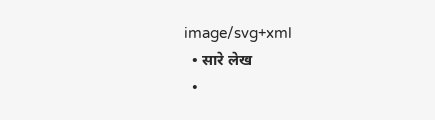image/svg+xml
  • सारे लेख
  •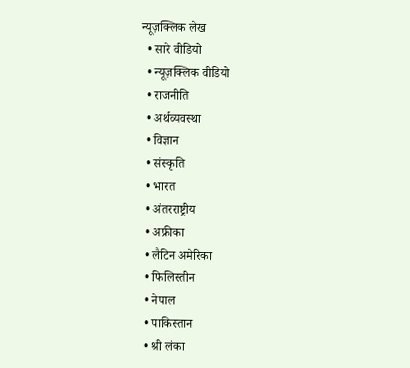न्यूज़क्लिक लेख
  • सारे वीडियो
  • न्यूज़क्लिक वीडियो
  • राजनीति
  • अर्थव्यवस्था
  • विज्ञान
  • संस्कृति
  • भारत
  • अंतरराष्ट्रीय
  • अफ्रीका
  • लैटिन अमेरिका
  • फिलिस्तीन
  • नेपाल
  • पाकिस्तान
  • श्री लंका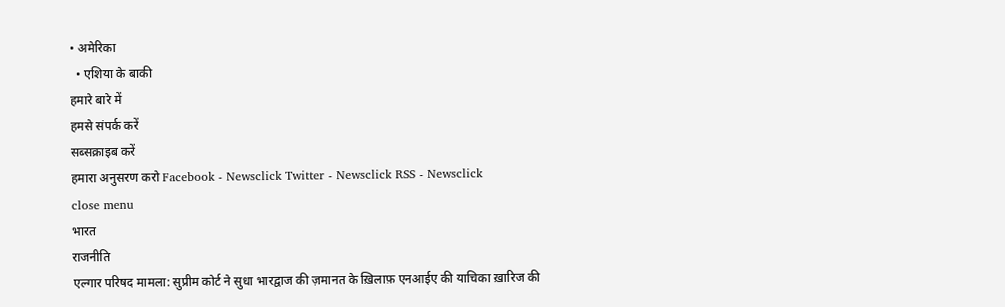• अमेरिका
  • एशिया के बाकी
हमारे बारे में
हमसे संपर्क करें
सब्सक्राइब करें
हमारा अनुसरण करो Facebook - Newsclick Twitter - Newsclick RSS - Newsclick
close menu
भारत
राजनीति
एल्गार परिषद मामला: सुप्रीम कोर्ट ने सुधा भारद्वाज की ज़मानत के ख़िलाफ़ एनआईए की याचिका ख़ारिज की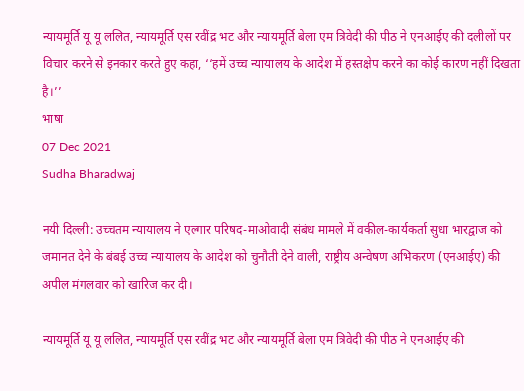न्यायमूर्ति यू यू ललित, न्यायमूर्ति एस रवींद्र भट और न्यायमूर्ति बेला एम त्रिवेदी की पीठ ने एनआईए की दलीलों पर विचार करने से इनकार करते हुए कहा, ‘‘हमें उच्च न्यायालय के आदेश में हस्तक्षेप करने का कोई कारण नहीं दिखता है।’’
भाषा
07 Dec 2021
Sudha Bharadwaj

नयी दिल्ली: उच्चतम न्यायालय ने एल्गार परिषद-माओवादी संबंध मामले में वकील-कार्यकर्ता सुधा भारद्वाज को जमानत देने के बंबई उच्च न्यायालय के आदेश को चुनौती देने वाली, राष्ट्रीय अन्वेषण अभिकरण (एनआईए) की अपील मंगलवार को खारिज कर दी।

न्यायमूर्ति यू यू ललित, न्यायमूर्ति एस रवींद्र भट और न्यायमूर्ति बेला एम त्रिवेदी की पीठ ने एनआईए की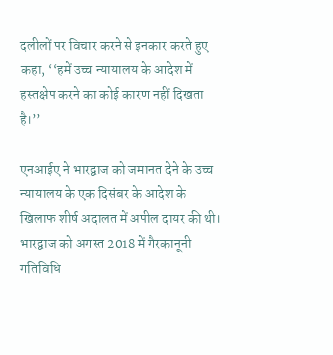दलीलों पर विचार करने से इनकार करते हुए कहा, ‘‘हमें उच्च न्यायालय के आदेश में हस्तक्षेप करने का कोई कारण नहीं दिखता है।’’

एनआईए ने भारद्वाज को जमानत देने के उच्च न्यायालय के एक दिसंबर के आदेश के खिलाफ शीर्ष अदालत में अपील दायर की थी। भारद्वाज को अगस्त 2018 में गैरकानूनी गतिविधि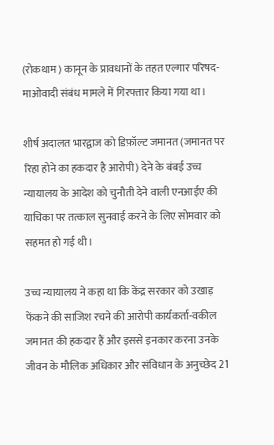(रोकथाम) कानून के प्रावधानों के तहत एल्गार परिषद-माओवादी संबंध मामले में गिरफ्तार किया गया था।

शीर्ष अदालत भारद्वाज को डिफ़ॉल्ट जमानत (जमानत पर रिहा होने का हकदार है आरोपी) देने के बंबई ‍उच्च न्यायालय के आदेश को चुनौती देने वाली एनआईए की याचिका पर तत्काल सुनवाई करने के लिए सोमवार को सहमत हो गई थी।

उच्च न्यायालय ने कहा था कि केंद्र सरकार को उखाड़ फेंकने की साजिश रचने की आरोपी कार्यकर्ता-वकील जमानत की हकदार हैं और इससे इनकार करना उनके जीवन के मौलिक अधिकार और संविधान के अनुच्छेद 21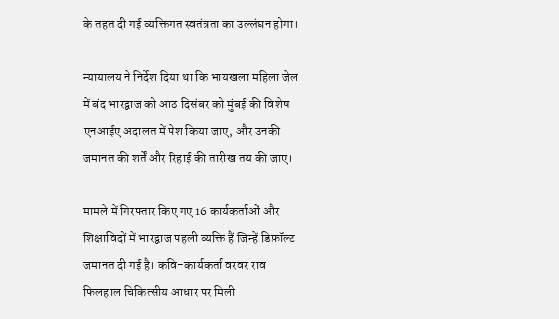के तहत दी गई व्यक्तिगत स्वतंत्रता का उल्लंघन होगा।

न्यायालय ने निर्देश दिया था कि भायखला महिला जेल में बंद भारद्वाज को आठ दिसंबर को मुंबई की विशेष एनआईए अदालत में पेश किया जाए, और उनकी जमानत की शर्तें और रिहाई की तारीख तय की जाए।

मामले में गिरफ्तार किए गए 16 कार्यकर्ताओं और शिक्षाविदों में भारद्वाज पहली व्यक्ति हैं जिन्हें डिफ़ॉल्ट जमानत दी गई है। कवि-कार्यकर्ता वरवर राव फिलहाल चिकित्सीय आधार पर मिली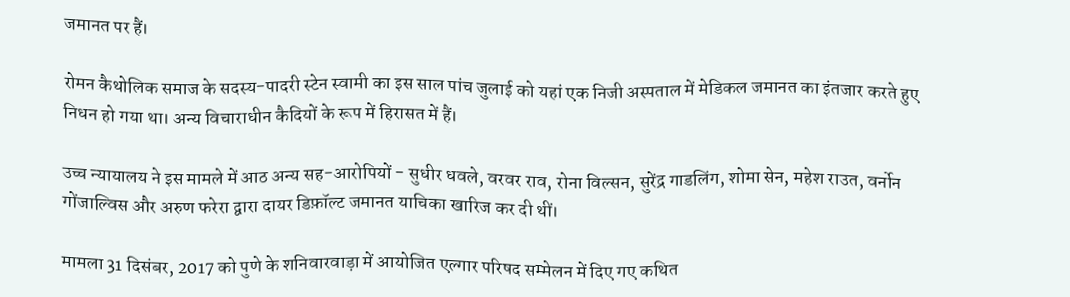जमानत पर हैं।

रोमन कैथोलिक समाज के सदस्य-पादरी स्टेन स्वामी का इस साल पांच जुलाई को यहां एक निजी अस्पताल में मेडिकल जमानत का इंतजार करते हुए निधन हो गया था। अन्य विचाराधीन कैदियों के रूप में हिरासत में हैं।

उच्च न्यायालय ने इस मामले में आठ अन्य सह-आरोपियों - सुधीर धवले, वरवर राव, रोना विल्सन, सुरेंद्र गाडलिंग, शोमा सेन, महेश राउत, वर्नोन गोंजाल्विस और अरुण फरेरा द्वारा दायर डिफ़ॉल्ट जमानत याचिका खारिज कर दी थीं।

मामला 31 दिसंबर, 2017 को पुणे के शनिवारवाड़ा में आयोजित एल्गार परिषद सम्मेलन में दिए गए कथित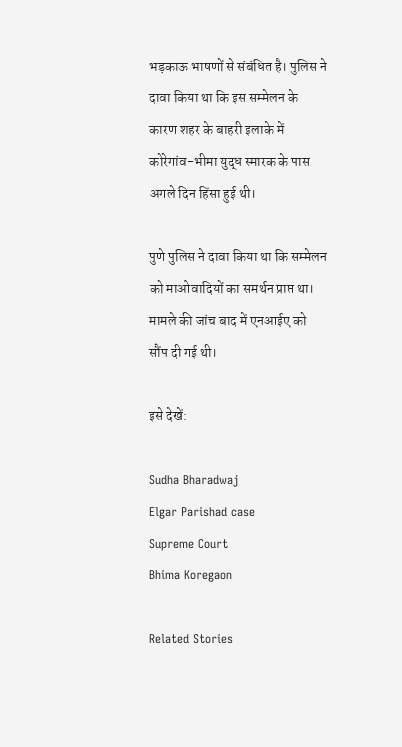भड़काऊ भाषणों से संबंधित है। पुलिस ने दावा किया था कि इस सम्मेलन के कारण शहर के बाहरी इलाके में कोरेगांव-भीमा युद्ध स्मारक के पास अगले दिन हिंसा हुई थी।

पुणे पुलिस ने दावा किया था कि सम्मेलन को माओवादियों का समर्थन प्राप्त था। मामले की जांच बाद में एनआईए को सौंप दी गई थी।

इसे देखें:

Sudha Bharadwaj
Elgar Parishad case
Supreme Court
Bhima Koregaon

Related Stories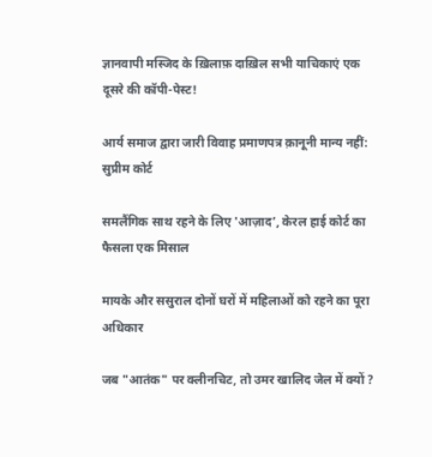ज्ञानवापी मस्जिद के ख़िलाफ़ दाख़िल सभी याचिकाएं एक दूसरे की कॉपी-पेस्ट!

आर्य समाज द्वारा जारी विवाह प्रमाणपत्र क़ानूनी मान्य नहीं: सुप्रीम कोर्ट

समलैंगिक साथ रहने के लिए 'आज़ाद’, केरल हाई कोर्ट का फैसला एक मिसाल

मायके और ससुराल दोनों घरों में महिलाओं को रहने का पूरा अधिकार

जब "आतंक" पर क्लीनचिट, तो उमर खालिद जेल में क्यों ?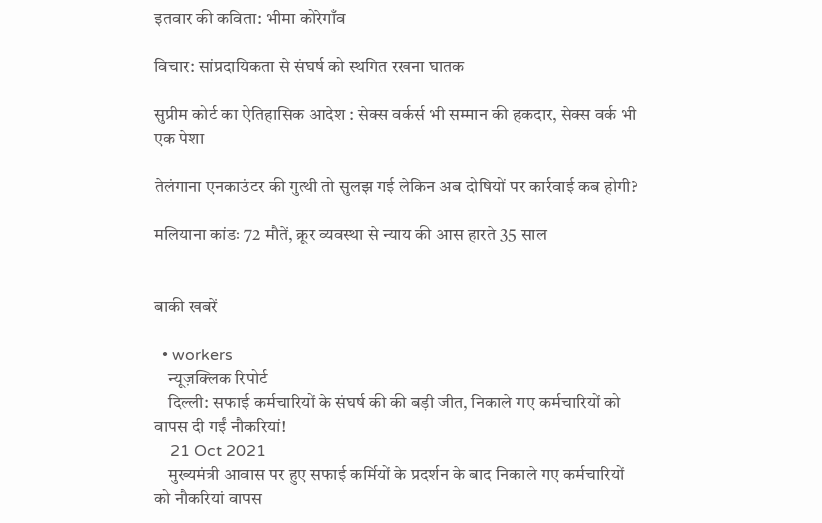इतवार की कविता: भीमा कोरेगाँव

विचार: सांप्रदायिकता से संघर्ष को स्थगित रखना घातक

सुप्रीम कोर्ट का ऐतिहासिक आदेश : सेक्स वर्कर्स भी सम्मान की हकदार, सेक्स वर्क भी एक पेशा

तेलंगाना एनकाउंटर की गुत्थी तो सुलझ गई लेकिन अब दोषियों पर कार्रवाई कब होगी?

मलियाना कांडः 72 मौतें, क्रूर व्यवस्था से न्याय की आस हारते 35 साल


बाकी खबरें

  • workers
    न्यूज़क्लिक रिपोर्ट
    दिल्ली: सफाई कर्मचारियों के संघर्ष की की बड़ी जीत, निकाले गए कर्मचारियों को वापस दी गईं नौकरियां!
    21 Oct 2021
    मुख्यमंत्री आवास पर हुए सफाई कर्मियों के प्रदर्शन के बाद निकाले गए कर्मचारियों को नौकरियां वापस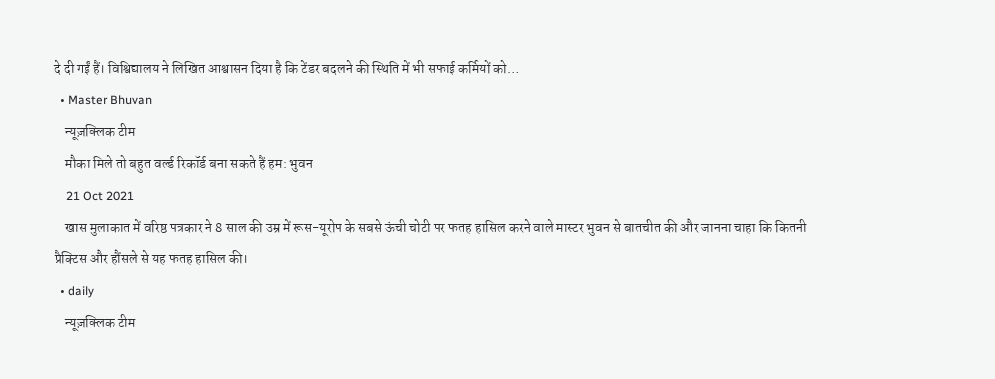दे दी गईं हैं। विश्विद्यालय ने लिखित आश्वासन दिया है कि टेंडर बदलने की स्थिति में भी सफाई कर्मियों को…
  • Master Bhuvan
    न्यूज़क्लिक टीम
    मौका मिले तो बहुत वर्ल्ड रिकॉर्ड बना सकते हैं हम: भुवन
    21 Oct 2021
    खास मुलाकात में वरिष्ठ पत्रकार ने 8 साल की उम्र में रूस-यूरोप के सबसे ऊंची चोटी पर फतह हासिल करने वाले मास्टर भुवन से बातचीत की और जानना चाहा कि कितनी प्रैक्टिस और हौंसले से यह फतह हासिल की।
  • daily
    न्यूज़क्लिक टीम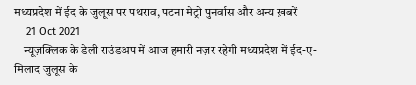मध्यप्रदेश में ईद के जुलूस पर पथराव, पटना मेट्रो पुनर्वास और अन्य ख़बरें
    21 Oct 2021
    न्यूज़क्लिक के डेली राउंडअप में आज हमारी नज़र रहेगी मध्यप्रदेश में ईद-ए-मिलाद जुलूस के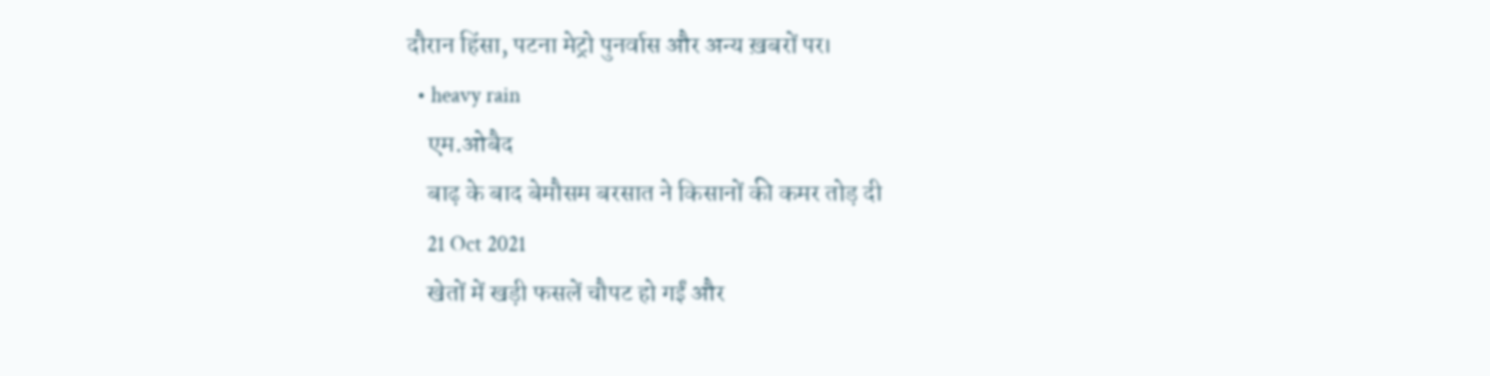दौरान हिंसा, पटना मेट्रो पुनर्वास और अन्य ख़बरों पर।
  • heavy rain
    एम.ओबैद
    बाढ़ के बाद बेमौसम बरसात ने किसानों की कमर तोड़ दी
    21 Oct 2021
    खेतों में खड़ी फसलें चौपट हो गईं और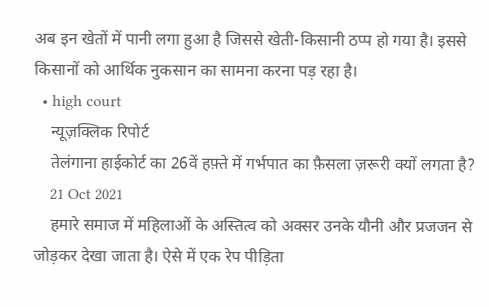अब इन खेतों में पानी लगा हुआ है जिससे खेती-किसानी ठप्प हो गया है। इससे किसानों को आर्थिक नुकसान का सामना करना पड़ रहा है।
  • high court
    न्यूज़क्लिक रिपोर्ट
    तेलंगाना हाईकोर्ट का 26वें हफ़्ते में गर्भपात का फ़ैसला ज़रूरी क्यों लगता है?
    21 Oct 2021
    हमारे समाज में महिलाओं के अस्तित्व को अक्सर उनके यौनी और प्रजजन से जोड़कर देखा जाता है। ऐसे में एक रेप पीड़िता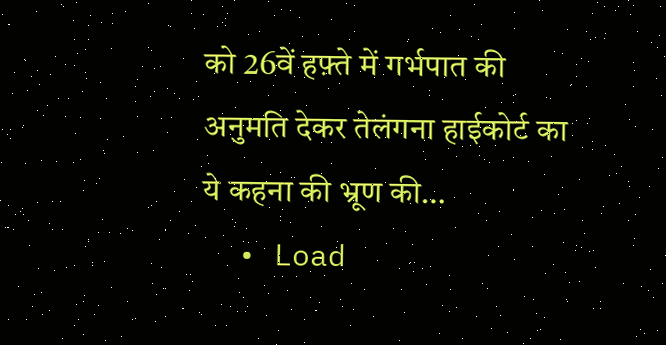को 26वें हफ़्ते में गर्भपात की अनुमति देकर तेलंगना हाईकोर्ट का ये कहना की भ्रूण की…
  • Load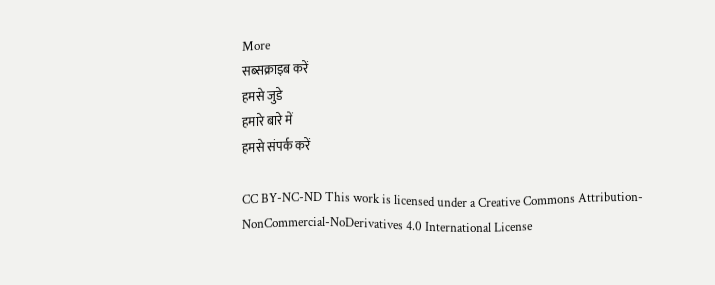More
सब्सक्राइब करें
हमसे जुडे
हमारे बारे में
हमसे संपर्क करें

CC BY-NC-ND This work is licensed under a Creative Commons Attribution-NonCommercial-NoDerivatives 4.0 International License